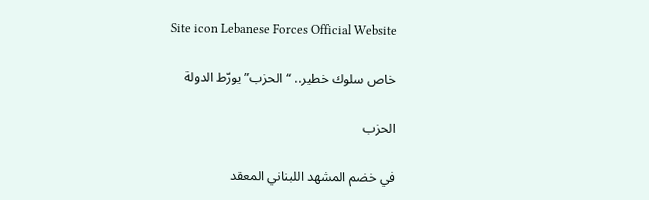Site icon Lebanese Forces Official Website

خاص سلوك خطير.. “الحزب” يورّط الدولة

الحزب

في خضم المشهد اللبناني المعقد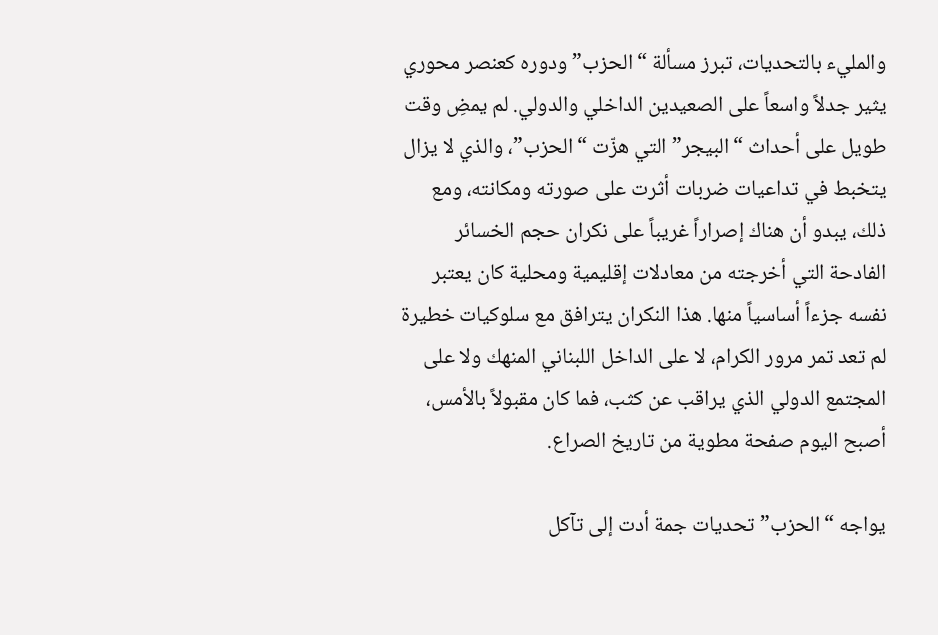والمليء بالتحديات، تبرز مسألة “الحزب” ودوره كعنصر محوري يثير جدلاً واسعاً على الصعيدين الداخلي والدولي. لم يمضِ وقت طويل على أحداث “البيجر” التي هزّت “الحزب”، والذي لا يزال يتخبط في تداعيات ضربات أثرت على صورته ومكانته، ومع ذلك، يبدو أن هناك إصراراً غريباً على نكران حجم الخسائر الفادحة التي أخرجته من معادلات إقليمية ومحلية كان يعتبر نفسه جزءاً أساسياً منها. هذا النكران يترافق مع سلوكيات خطيرة لم تعد تمر مرور الكرام، لا على الداخل اللبناني المنهك ولا على المجتمع الدولي الذي يراقب عن كثب، فما كان مقبولاً بالأمس، أصبح اليوم صفحة مطوية من تاريخ الصراع.

يواجه “الحزب” تحديات جمة أدت إلى تآكل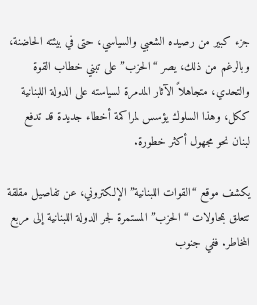جزء كبير من رصيده الشعبي والسياسي، حتى في بيئته الحاضنة، وبالرغم من ذلك، يصر “الحزب” على تبني خطاب القوة والتحدي، متجاهلاً الآثار المدمرة لسياسته على الدولة اللبنانية ككل، وهذا السلوك يؤسس لمراكمة أخطاء جديدة قد تدفع لبنان نحو مجهول أكثر خطورة.

يكشف موقع “القوات اللبنانية” الإلكتروني، عن تفاصيل مقلقة تتعلق بمحاولات “الحزب” المستمرة لجر الدولة اللبنانية إلى مربع المخاطر. ففي جنوب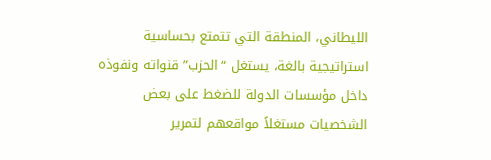الليطاني، المنطقة التي تتمتع بحساسية استراتيجية بالغة، يستغل “الحزب” قنواته ونفوذه داخل مؤسسات الدولة للضغط على بعض الشخصيات مستغلاً مواقعهم لتمرير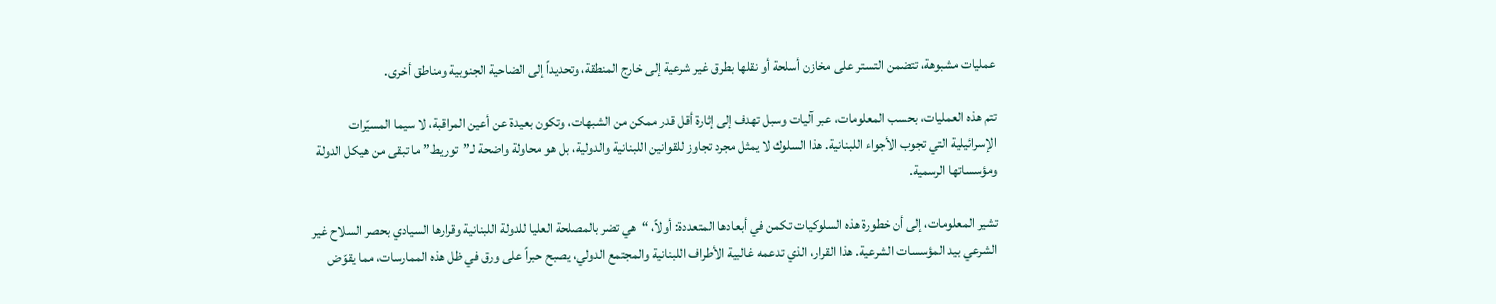عمليات مشبوهة، تتضمن التستر على مخازن أسلحة أو نقلها بطرق غير شرعية إلى خارج المنطقة، وتحديداً إلى الضاحية الجنوبية ومناطق أخرى.

تتم هذه العمليات، بحسب المعلومات، عبر آليات وسبل تهدف إلى إثارة أقل قدر ممكن من الشبهات، وتكون بعيدة عن أعين المراقبة، لا سيما المسيّرات الإسرائيلية التي تجوب الأجواء اللبنانية. هذا السلوك لا يمثل مجرد تجاوز للقوانين اللبنانية والدولية، بل هو محاولة واضحة لـ”توريط” ما تبقى من هيكل الدولة ومؤسساتها الرسمية.

تشير المعلومات، إلى أن خطورة هذه السلوكيات تكمن في أبعادها المتعددة: أولاً، “هي تضر بالمصلحة العليا للدولة اللبنانية وقرارها السيادي بحصر السلاح غير الشرعي بيد المؤسسات الشرعية. هذا القرار، الذي تدعمه غالبية الأطراف اللبنانية والمجتمع الدولي، يصبح حبراً على ورق في ظل هذه الممارسات، مما يقوّض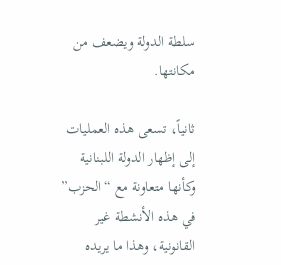سلطة الدولة ويضعف من مكانتها.

ثانياً، تسعى هذه العمليات إلى إظهار الدولة اللبنانية وكأنها متعاونة مع “الحزب” في هذه الأنشطة غير القانونية، وهذا ما يريده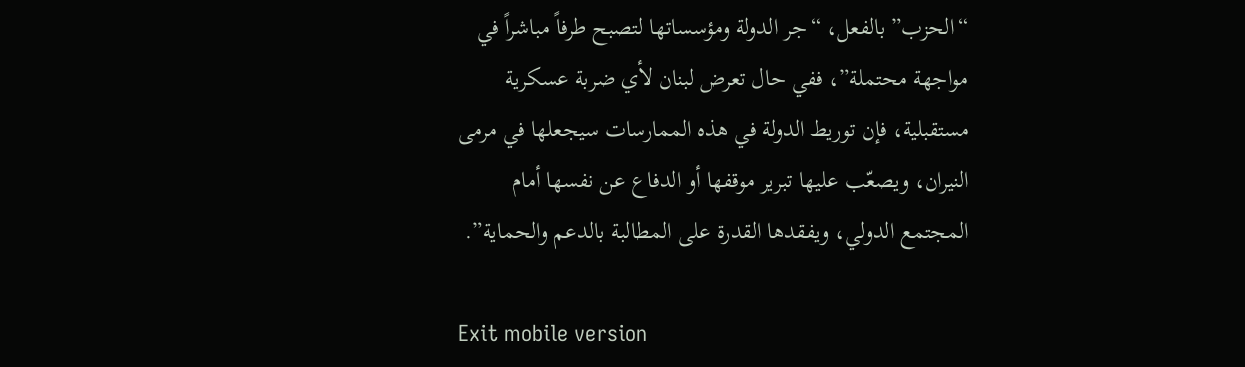“الحزب” بالفعل، “جر الدولة ومؤسساتها لتصبح طرفاً مباشراً في مواجهة محتملة”، ففي حال تعرض لبنان لأي ضربة عسكرية مستقبلية، فإن توريط الدولة في هذه الممارسات سيجعلها في مرمى النيران، ويصعّب عليها تبرير موقفها أو الدفاع عن نفسها أمام المجتمع الدولي، ويفقدها القدرة على المطالبة بالدعم والحماية”.

Exit mobile version